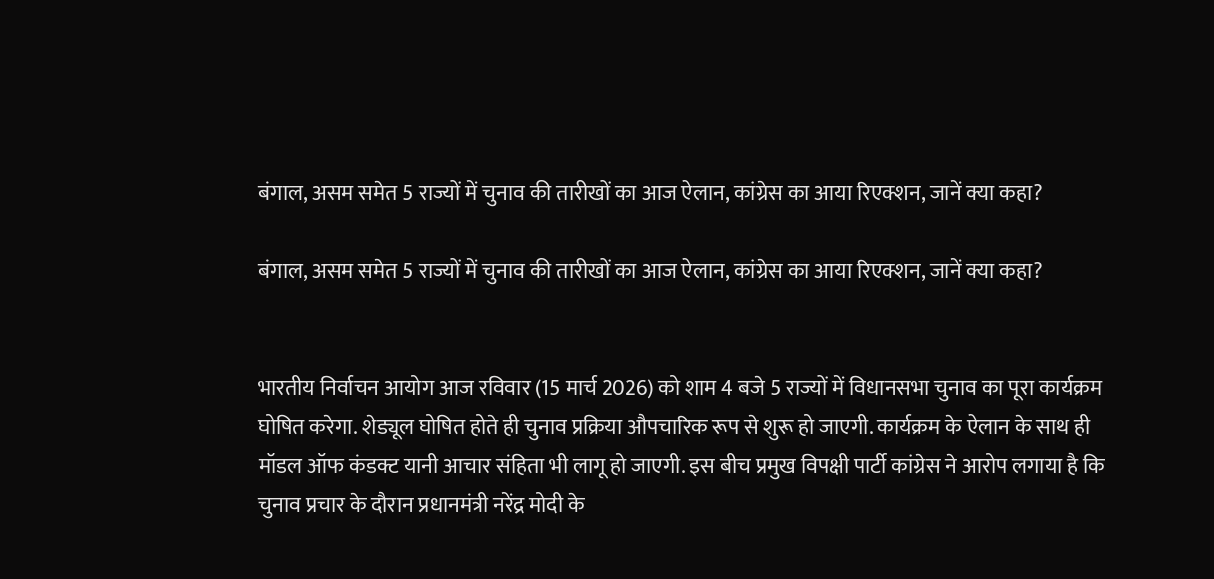बंगाल, असम समेत 5 राज्यों में चुनाव की तारीखों का आज ऐलान, कांग्रेस का आया रिएक्शन, जानें क्या कहा?

बंगाल, असम समेत 5 राज्यों में चुनाव की तारीखों का आज ऐलान, कांग्रेस का आया रिएक्शन, जानें क्या कहा?


भारतीय निर्वाचन आयोग आज रविवार (15 मार्च 2026) को शाम 4 बजे 5 राज्यों में विधानसभा चुनाव का पूरा कार्यक्रम घोषित करेगा. शेड्यूल घोषित होते ही चुनाव प्रक्रिया औपचारिक रूप से शुरू हो जाएगी. कार्यक्रम के ऐलान के साथ ही मॉडल ऑफ कंडक्ट यानी आचार संहिता भी लागू हो जाएगी. इस बीच प्रमुख विपक्षी पार्टी कांग्रेस ने आरोप लगाया है कि चुनाव प्रचार के दौरान प्रधानमंत्री नरेंद्र मोदी के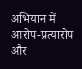अभियान में आरोप-प्रत्यारोप और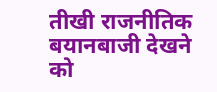तीखी राजनीतिक बयानबाजी देखने को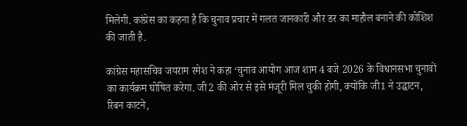मिलेगी. कांग्रेस का कहना है कि चुनाव प्रचार में गलत जानकारी और डर का माहौल बनाने की कोशिश की जाती है.

कांग्रेस महासचिव जयराम रमेश ने कहा ‘चुनाव आयोग आज शाम 4 बजे 2026 के विधानसभा चुनावों का कार्यक्रम घोषित करेगा. जी2 की ओर से इसे मंजूरी मिल चुकी होगी, क्योंकि जी1 ने उद्घाटन, रिबन काटने,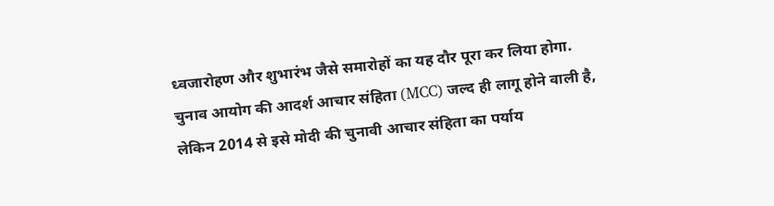ध्वजारोहण और शुभारंभ जैसे समारोहों का यह दौर पूरा कर लिया होगा. चुनाव आयोग की आदर्श आचार संहिता (MCC) जल्द ही लागू होने वाली है, लेकिन 2014 से इसे मोदी की चुनावी आचार संहिता का पर्याय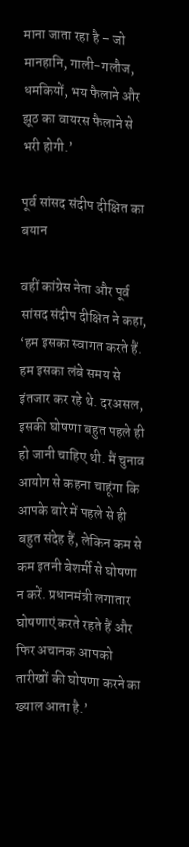माना जाता रहा है – जो मानहानि, गाली-गलौज, धमकियों, भय फैलाने और झूठ का वायरस फैलाने से भरी होगी.’

पूर्व सांसद संदीप दीक्षित का बयान

वहीं कांग्रेस नेता और पूर्व सांसद संदीप दीक्षित ने कहा, ‘हम इसका स्वागत करते हैं. हम इसका लंबे समय से इंतजार कर रहे थे. दरअसल, इसकी घोषणा बहुत पहले ही हो जानी चाहिए थी. मैं चुनाव आयोग से कहना चाहूंगा कि आपके बारे में पहले से ही बहुत संदेह हैं, लेकिन कम से कम इतनी बेशर्मी से घोषणा न करें. प्रधानमंत्री लगातार घोषणाएं करते रहते हैं और फिर अचानक आपको तारीखों की घोषणा करने का ख्याल आता है.’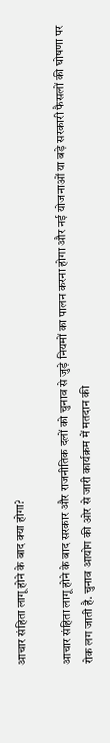आचार संहिता लागू होने के बाद क्या होगा?

आचार संहिता लागू होने के बाद सरकार और राजनीतिक दलों को चुनाव से जुड़े नियमों का पालन करना होगा और नई योजनाओं या बड़े सरकारी फैसलों की घोषणा पर रोक लग जाती है. चुनाव आयोग की ओर से जारी कार्यक्रम में मतदान की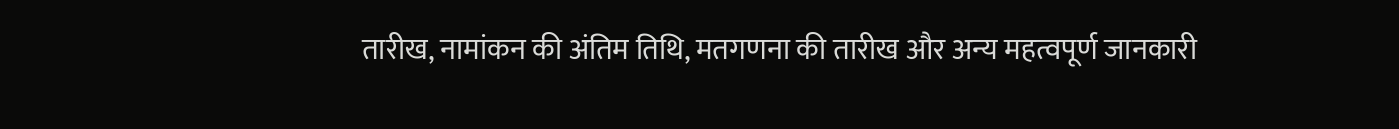तारीख, नामांकन की अंतिम तिथि, मतगणना की तारीख और अन्य महत्वपूर्ण जानकारी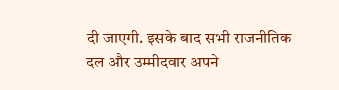दी जाएगी. इसके बाद सभी राजनीतिक दल और उम्मीदवार अपने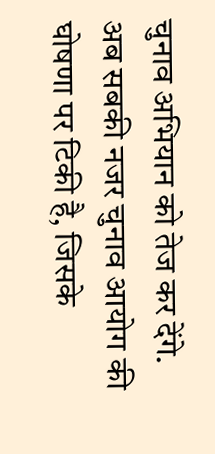चुनाव अभियान को तेज कर देंगे. अब सबकी नजर चुनाव आयोग की घोषणा पर टिकी है, जिसके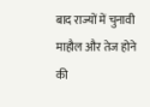बाद राज्यों में चुनावी माहौल और तेज होने की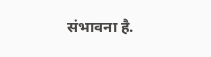संभावना है.